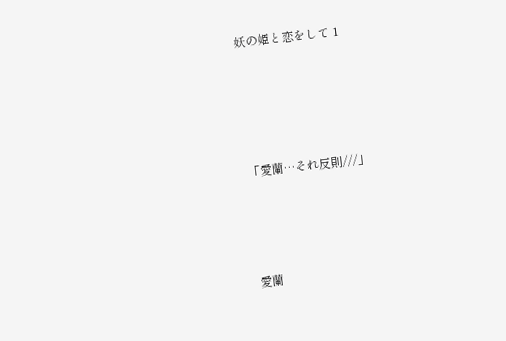妖の姫と恋をして 1






「愛蘭…それ反則///」





愛蘭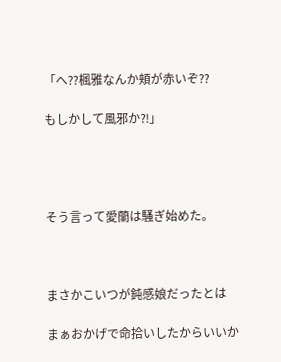「へ⁇楓雅なんか頬が赤いぞ⁇

もしかして風邪か⁈」




そう言って愛蘭は騒ぎ始めた。



まさかこいつが鈍感娘だったとは

まぁおかげで命拾いしたからいいか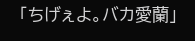「ちげぇよ。バカ愛蘭」